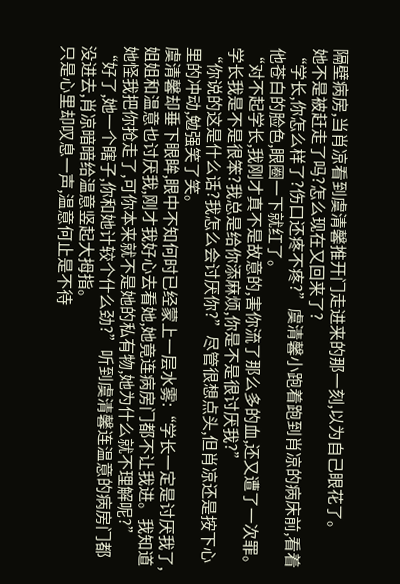隔壁病房,当肖凉看到虞清馨推开门走进来的那一刻,以为自己眼花了。
她不是被赶走了吗?怎么现在又回来了?
“学长,你怎么样了?伤口还疼不疼?”虞清馨小跑着跑到肖凉的病床前,看着他苍白的脸色,眼圈一下就红了。
“对不起学长,我刚才真不是故意的,害你流了那么多的血,还又遭了一次罪。学长我是不是很笨?我总是给你添麻烦,你是不是很讨厌我?”
“你说的这是什么话?我怎么会讨厌你?”尽管很想点头,但肖凉还是按下心里的冲动,勉强笑了笑。
虞清馨却垂下眼眸,眼中不知何时已经蒙上一层水雾:“学长一定是讨厌我了,姐姐和温意也讨厌我,刚才我好心去看她,她竟连病房门都不让我进。我知道她怪我把你抢走了,可你本来就不是她的私有物,她为什么就不理解呢?”
“好了,她一个瞎子,你和她计较个什么劲?”听到虞清馨连温意的病房门都没进去,肖凉暗暗给温意竖起大拇指。
只是心里却叹息一声,温意何止是不待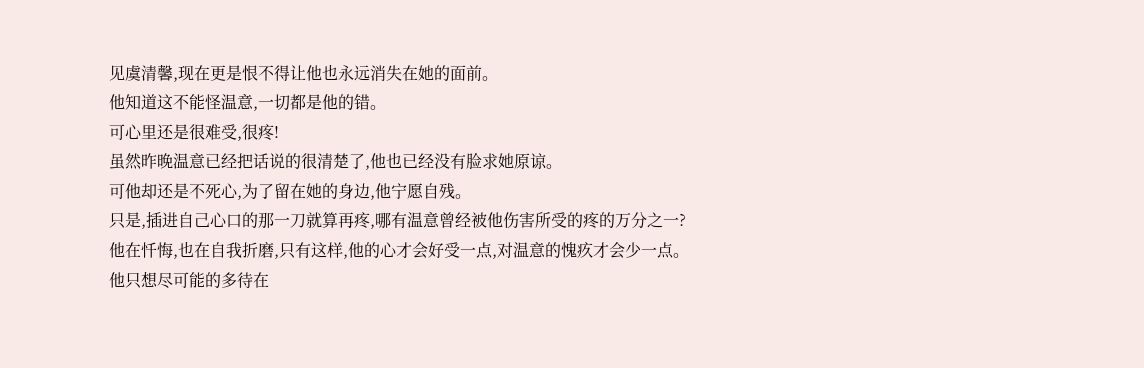见虞清馨,现在更是恨不得让他也永远消失在她的面前。
他知道这不能怪温意,一切都是他的错。
可心里还是很难受,很疼!
虽然昨晚温意已经把话说的很清楚了,他也已经没有脸求她原谅。
可他却还是不死心,为了留在她的身边,他宁愿自残。
只是,插进自己心口的那一刀就算再疼,哪有温意曾经被他伤害所受的疼的万分之一?
他在忏悔,也在自我折磨,只有这样,他的心才会好受一点,对温意的愧疚才会少一点。
他只想尽可能的多待在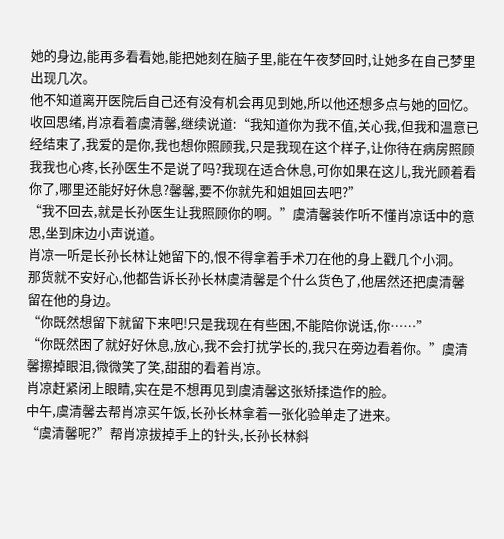她的身边,能再多看看她,能把她刻在脑子里,能在午夜梦回时,让她多在自己梦里出现几次。
他不知道离开医院后自己还有没有机会再见到她,所以他还想多点与她的回忆。
收回思绪,肖凉看着虞清馨,继续说道:“我知道你为我不值,关心我,但我和温意已经结束了,我爱的是你,我也想你照顾我,只是我现在这个样子,让你待在病房照顾我我也心疼,长孙医生不是说了吗?我现在适合休息,可你如果在这儿,我光顾着看你了,哪里还能好好休息?馨馨,要不你就先和姐姐回去吧?”
“我不回去,就是长孙医生让我照顾你的啊。”虞清馨装作听不懂肖凉话中的意思,坐到床边小声说道。
肖凉一听是长孙长林让她留下的,恨不得拿着手术刀在他的身上戳几个小洞。
那货就不安好心,他都告诉长孙长林虞清馨是个什么货色了,他居然还把虞清馨留在他的身边。
“你既然想留下就留下来吧!只是我现在有些困,不能陪你说话,你……”
“你既然困了就好好休息,放心,我不会打扰学长的,我只在旁边看着你。”虞清馨擦掉眼泪,微微笑了笑,甜甜的看着肖凉。
肖凉赶紧闭上眼睛,实在是不想再见到虞清馨这张矫揉造作的脸。
中午,虞清馨去帮肖凉买午饭,长孙长林拿着一张化验单走了进来。
“虞清馨呢?”帮肖凉拔掉手上的针头,长孙长林斜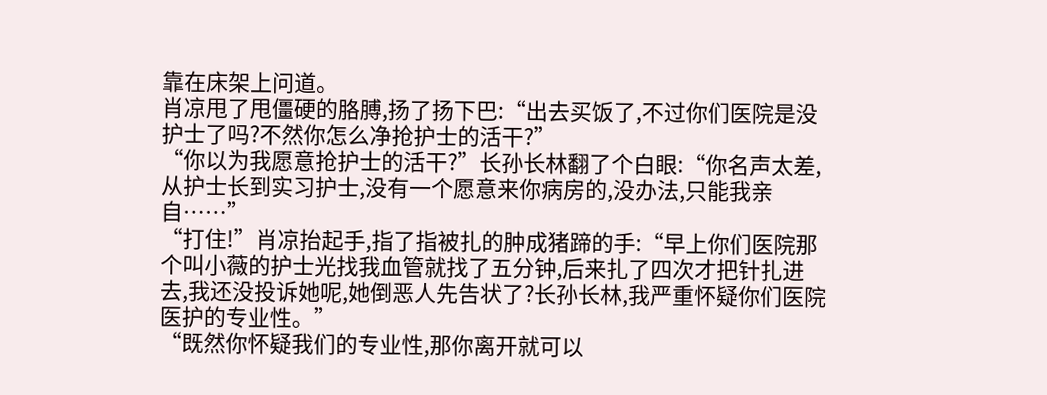靠在床架上问道。
肖凉甩了甩僵硬的胳膊,扬了扬下巴:“出去买饭了,不过你们医院是没护士了吗?不然你怎么净抢护士的活干?”
“你以为我愿意抢护士的活干?”长孙长林翻了个白眼:“你名声太差,从护士长到实习护士,没有一个愿意来你病房的,没办法,只能我亲自……”
“打住!”肖凉抬起手,指了指被扎的肿成猪蹄的手:“早上你们医院那个叫小薇的护士光找我血管就找了五分钟,后来扎了四次才把针扎进去,我还没投诉她呢,她倒恶人先告状了?长孙长林,我严重怀疑你们医院医护的专业性。”
“既然你怀疑我们的专业性,那你离开就可以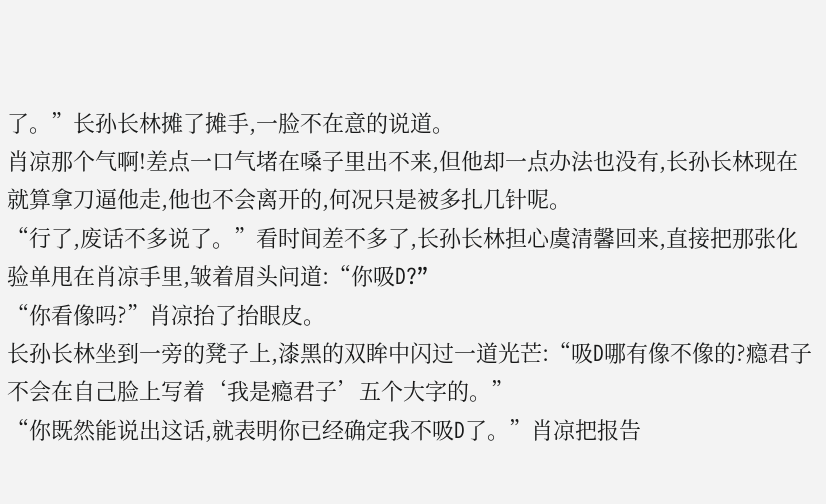了。”长孙长林摊了摊手,一脸不在意的说道。
肖凉那个气啊!差点一口气堵在嗓子里出不来,但他却一点办法也没有,长孙长林现在就算拿刀逼他走,他也不会离开的,何况只是被多扎几针呢。
“行了,废话不多说了。”看时间差不多了,长孙长林担心虞清馨回来,直接把那张化验单甩在肖凉手里,皱着眉头问道:“你吸D?”
“你看像吗?”肖凉抬了抬眼皮。
长孙长林坐到一旁的凳子上,漆黑的双眸中闪过一道光芒:“吸D哪有像不像的?瘾君子不会在自己脸上写着‘我是瘾君子’五个大字的。”
“你既然能说出这话,就表明你已经确定我不吸D了。”肖凉把报告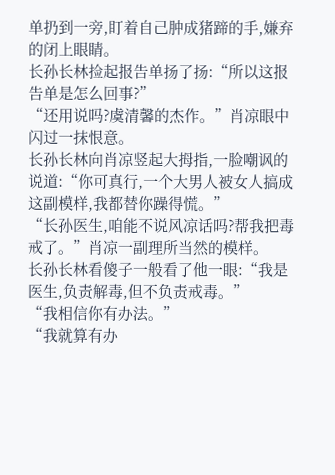单扔到一旁,盯着自己肿成猪蹄的手,嫌弃的闭上眼睛。
长孙长林捡起报告单扬了扬:“所以这报告单是怎么回事?”
“还用说吗?虞清馨的杰作。”肖凉眼中闪过一抹恨意。
长孙长林向肖凉竖起大拇指,一脸嘲讽的说道:“你可真行,一个大男人被女人搞成这副模样,我都替你躁得慌。”
“长孙医生,咱能不说风凉话吗?帮我把毒戒了。”肖凉一副理所当然的模样。
长孙长林看傻子一般看了他一眼:“我是医生,负责解毒,但不负责戒毒。”
“我相信你有办法。”
“我就算有办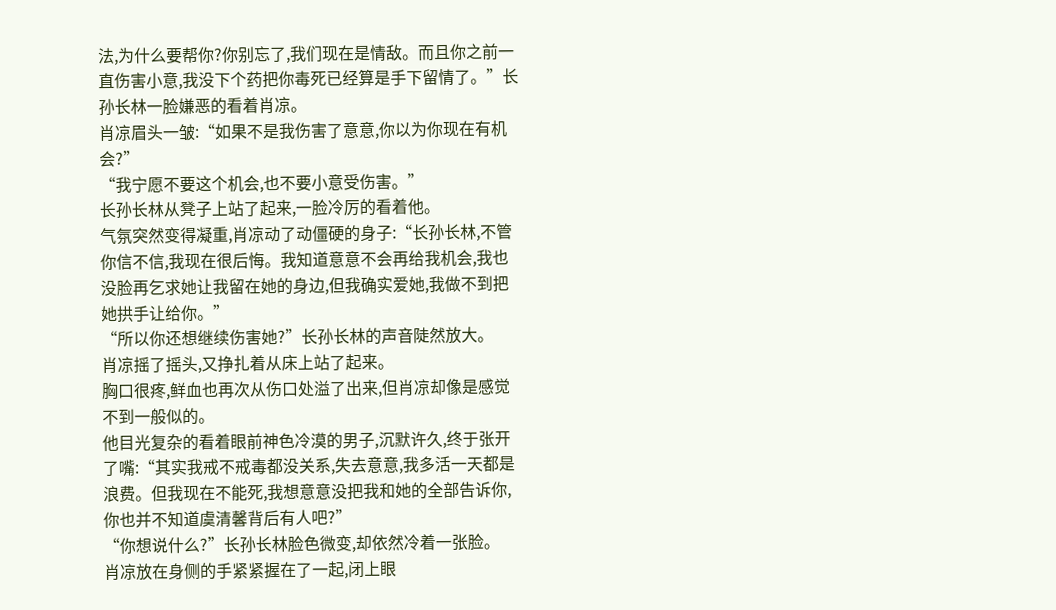法,为什么要帮你?你别忘了,我们现在是情敌。而且你之前一直伤害小意,我没下个药把你毒死已经算是手下留情了。”长孙长林一脸嫌恶的看着肖凉。
肖凉眉头一皱:“如果不是我伤害了意意,你以为你现在有机会?”
“我宁愿不要这个机会,也不要小意受伤害。”
长孙长林从凳子上站了起来,一脸冷厉的看着他。
气氛突然变得凝重,肖凉动了动僵硬的身子:“长孙长林,不管你信不信,我现在很后悔。我知道意意不会再给我机会,我也没脸再乞求她让我留在她的身边,但我确实爱她,我做不到把她拱手让给你。”
“所以你还想继续伤害她?”长孙长林的声音陡然放大。
肖凉摇了摇头,又挣扎着从床上站了起来。
胸口很疼,鲜血也再次从伤口处溢了出来,但肖凉却像是感觉不到一般似的。
他目光复杂的看着眼前神色冷漠的男子,沉默许久,终于张开了嘴:“其实我戒不戒毒都没关系,失去意意,我多活一天都是浪费。但我现在不能死,我想意意没把我和她的全部告诉你,你也并不知道虞清馨背后有人吧?”
“你想说什么?”长孙长林脸色微变,却依然冷着一张脸。
肖凉放在身侧的手紧紧握在了一起,闭上眼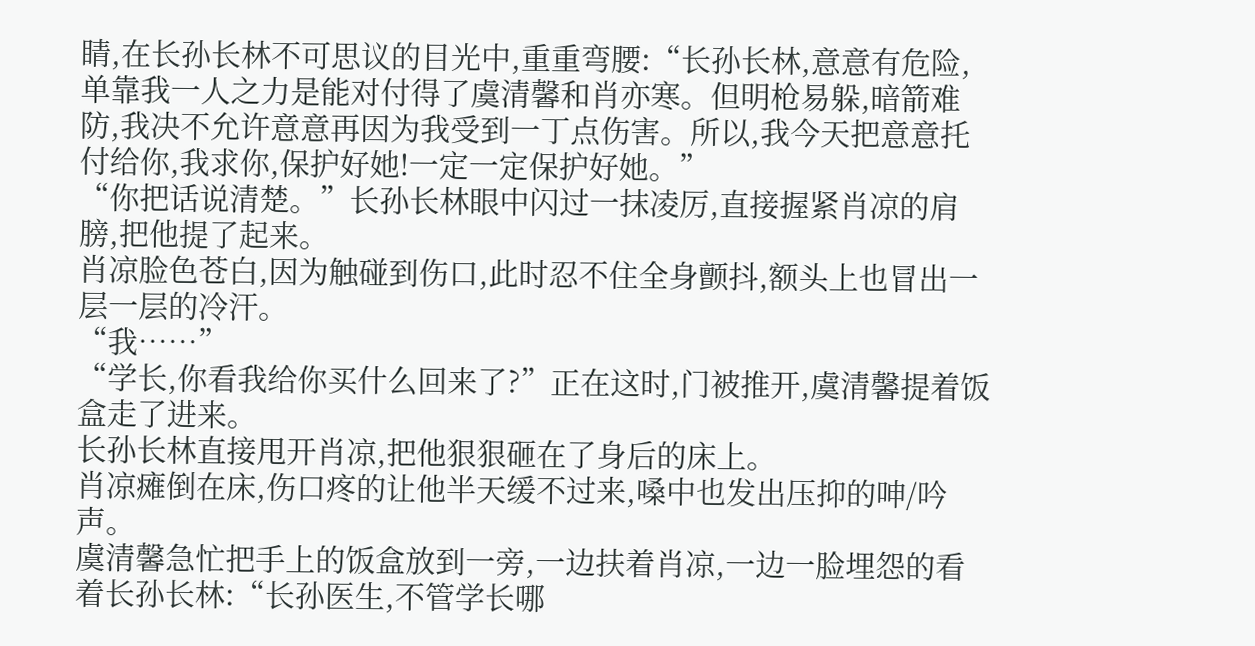睛,在长孙长林不可思议的目光中,重重弯腰:“长孙长林,意意有危险,单靠我一人之力是能对付得了虞清馨和肖亦寒。但明枪易躲,暗箭难防,我决不允许意意再因为我受到一丁点伤害。所以,我今天把意意托付给你,我求你,保护好她!一定一定保护好她。”
“你把话说清楚。”长孙长林眼中闪过一抹凌厉,直接握紧肖凉的肩膀,把他提了起来。
肖凉脸色苍白,因为触碰到伤口,此时忍不住全身颤抖,额头上也冒出一层一层的冷汗。
“我……”
“学长,你看我给你买什么回来了?”正在这时,门被推开,虞清馨提着饭盒走了进来。
长孙长林直接甩开肖凉,把他狠狠砸在了身后的床上。
肖凉瘫倒在床,伤口疼的让他半天缓不过来,嗓中也发出压抑的呻/吟声。
虞清馨急忙把手上的饭盒放到一旁,一边扶着肖凉,一边一脸埋怨的看着长孙长林:“长孙医生,不管学长哪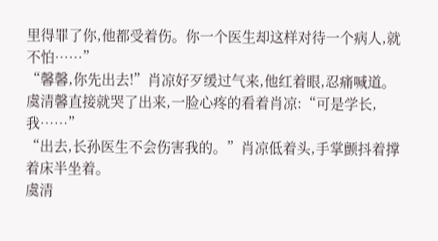里得罪了你,他都受着伤。你一个医生却这样对待一个病人,就不怕……”
“馨馨,你先出去!”肖凉好歹缓过气来,他红着眼,忍痛喊道。
虞清馨直接就哭了出来,一脸心疼的看着肖凉:“可是学长,我……”
“出去,长孙医生不会伤害我的。”肖凉低着头,手掌颤抖着撑着床半坐着。
虞清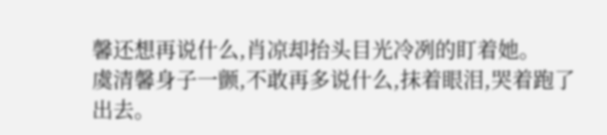馨还想再说什么,肖凉却抬头目光冷冽的盯着她。
虞清馨身子一颤,不敢再多说什么,抹着眼泪,哭着跑了出去。